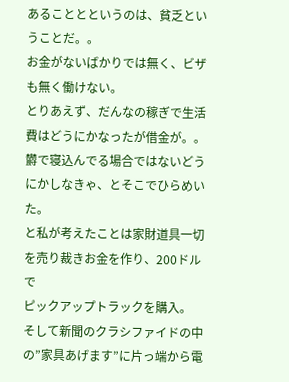あることとというのは、貧乏ということだ。。
お金がないばかりでは無く、ビザも無く働けない。
とりあえず、だんなの稼ぎで生活費はどうにかなったが借金が。。
欝で寝込んでる場合ではないどうにかしなきゃ、とそこでひらめいた。
と私が考えたことは家財道具一切を売り裁きお金を作り、200ドルで
ピックアップトラックを購入。
そして新聞のクラシファイドの中の”家具あげます”に片っ端から電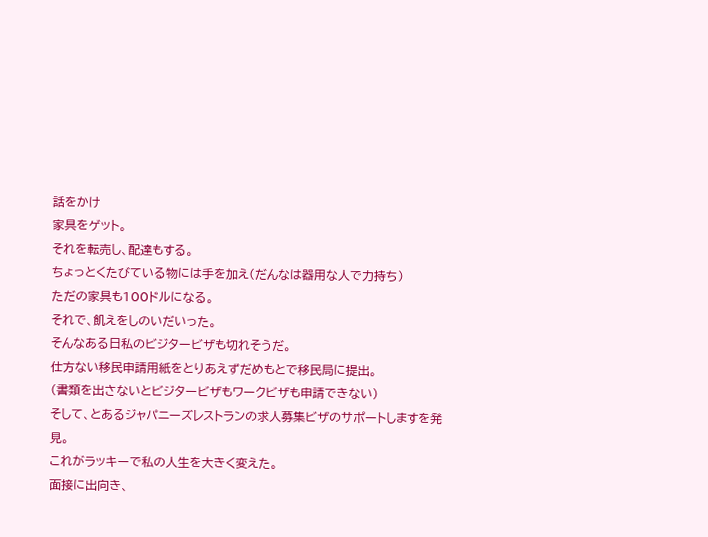話をかけ
家具をゲット。
それを転売し、配達もする。
ちょっとくたびている物には手を加え(だんなは器用な人で力持ち)
ただの家具も100ドルになる。
それで、飢えをしのいだいった。
そんなある日私のビジタービザも切れそうだ。
仕方ない移民申請用紙をとりあえずだめもとで移民局に提出。
(書類を出さないとビジタービザもワークビザも申請できない)
そして、とあるジャパニーズレストランの求人募集ビザのサポートしますを発見。
これがラッキーで私の人生を大きく変えた。
面接に出向き、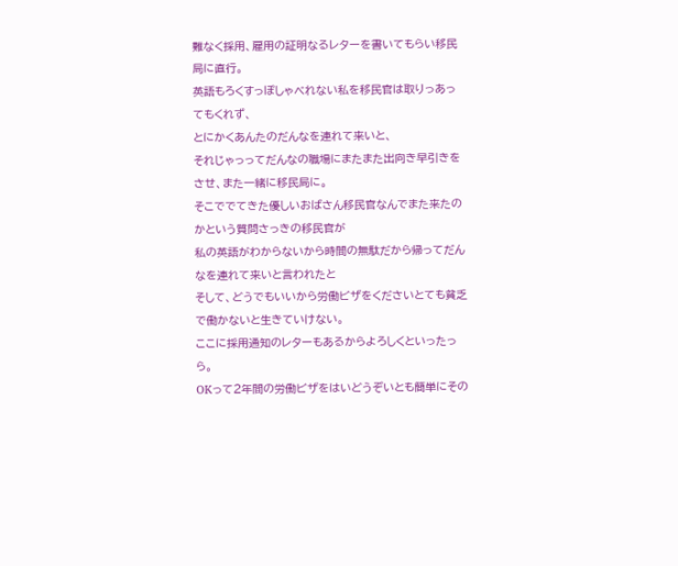難なく採用、雇用の証明なるレターを書いてもらい移民局に直行。
英語もろくすっぽしゃべれない私を移民官は取りっあってもくれず、
とにかくあんたのだんなを連れて来いと、
それじゃっってだんなの職場にまたまた出向き早引きをさせ、また一緒に移民局に。
そこででてきた優しいおばさん移民官なんでまた来たのかという質問さっきの移民官が
私の英語がわからないから時間の無駄だから帰ってだんなを連れて来いと言われたと
そして、どうでもいいから労働ビザをくださいとても貧乏で働かないと生きていけない。
ここに採用通知のレターもあるからよろしくといったっら。
OKって2年間の労働ビザをはいどうぞいとも簡単にその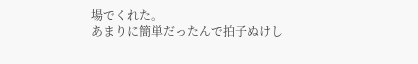場でくれた。
あまりに簡単だったんで拍子ぬけし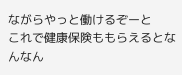ながらやっと働けるぞーと
これで健康保険ももらえるとなんなん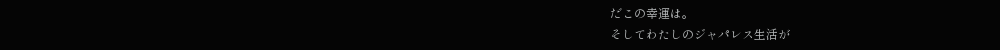だこの幸運は。
そしてわたしのジャパレス生活が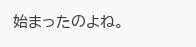始まったのよね。